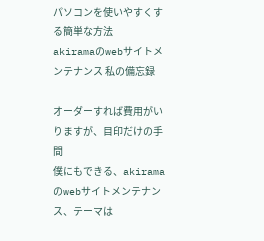パソコンを使いやすくする簡単な方法
akiramaのwebサイトメンテナンス 私の備忘録

オーダーすれば費用がいりますが、目印だけの手間
僕にもできる、akiramaのwebサイトメンテナンス、テーマは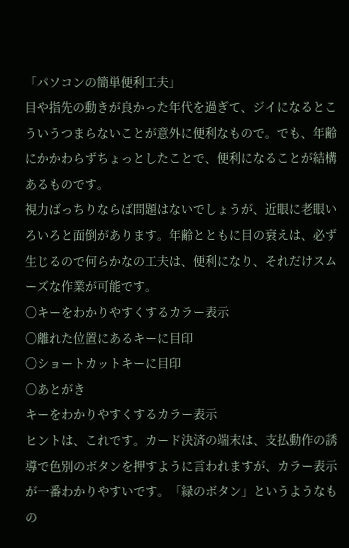「パソコンの簡単便利工夫」
目や指先の動きが良かった年代を過ぎて、ジイになるとこういうつまらないことが意外に便利なもので。でも、年齢にかかわらずちょっとしたことで、便利になることが結構あるものです。
視力ばっちりならば問題はないでしょうが、近眼に老眼いろいろと面倒があります。年齢とともに目の衰えは、必ず生じるので何らかなの工夫は、便利になり、それだけスムーズな作業が可能です。
〇キーをわかりやすくするカラー表示
〇離れた位置にあるキーに目印
〇ショートカットキーに目印
〇あとがき
キーをわかりやすくするカラー表示
ヒントは、これです。カード決済の端末は、支払動作の誘導で色別のボタンを押すように言われますが、カラー表示が一番わかりやすいです。「緑のボタン」というようなもの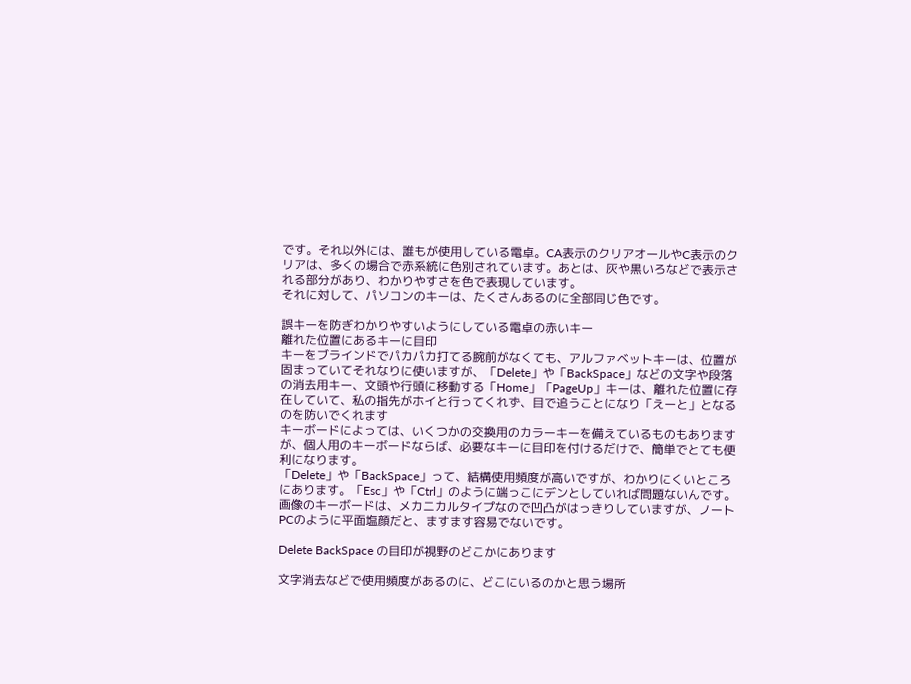です。それ以外には、誰もが使用している電卓。CA表示のクリアオールやC表示のクリアは、多くの場合で赤系統に色別されています。あとは、灰や黒いろなどで表示される部分があり、わかりやすさを色で表現しています。
それに対して、パソコンのキーは、たくさんあるのに全部同じ色です。

誤キーを防ぎわかりやすいようにしている電卓の赤いキー
離れた位置にあるキーに目印
キーをブラインドでパカパカ打てる腕前がなくても、アルファベットキーは、位置が固まっていてそれなりに使いますが、「Delete」や「BackSpace」などの文字や段落の消去用キー、文頭や行頭に移動する「Home」「PageUp」キーは、離れた位置に存在していて、私の指先がホイと行ってくれず、目で追うことになり「えーと」となるのを防いでくれます
キーボードによっては、いくつかの交換用のカラーキーを備えているものもありますが、個人用のキーボードならば、必要なキーに目印を付けるだけで、簡単でとても便利になります。
「Delete」や「BackSpace」って、結構使用頻度が高いですが、わかりにくいところにあります。「Esc」や「Ctrl」のように端っこにデンとしていれば問題ないんです。
画像のキーボードは、メカニカルタイプなので凹凸がはっきりしていますが、ノートPCのように平面塩顔だと、ますます容易でないです。

Delete BackSpace の目印が視野のどこかにあります

文字消去などで使用頻度があるのに、どこにいるのかと思う場所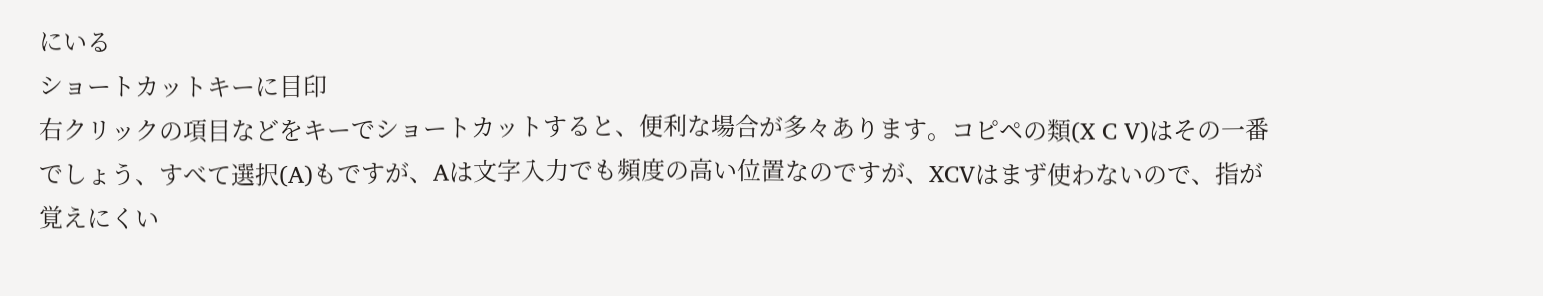にいる
ショートカットキーに目印
右クリックの項目などをキーでショートカットすると、便利な場合が多々あります。コピペの類(X C V)はその一番でしょう、すべて選択(A)もですが、Aは文字入力でも頻度の高い位置なのですが、XCVはまず使わないので、指が覚えにくい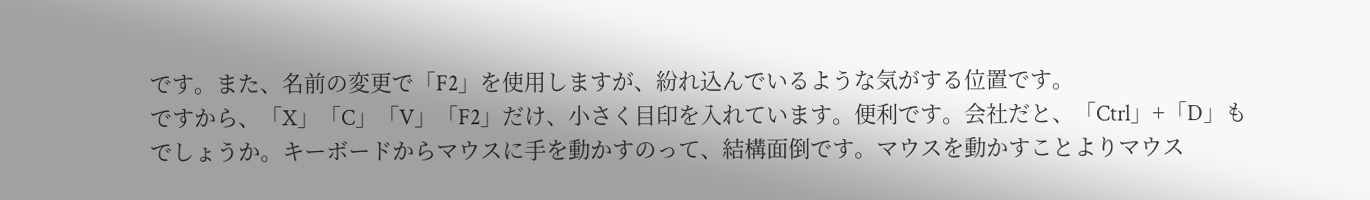です。また、名前の変更で「F2」を使用しますが、紛れ込んでいるような気がする位置です。
ですから、「X」「C」「V」「F2」だけ、小さく目印を入れています。便利です。会社だと、「Ctrl」+「D」もでしょうか。キーボードからマウスに手を動かすのって、結構面倒です。マウスを動かすことよりマウス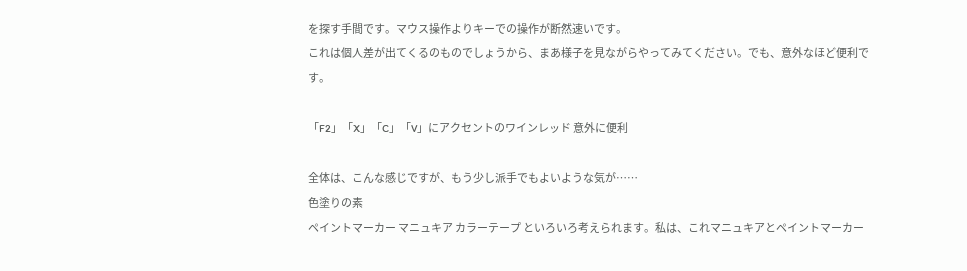を探す手間です。マウス操作よりキーでの操作が断然速いです。
これは個人差が出てくるのものでしょうから、まあ様子を見ながらやってみてください。でも、意外なほど便利です。

「F2」「X」「C」「V」にアクセントのワインレッド 意外に便利

全体は、こんな感じですが、もう少し派手でもよいような気が……
色塗りの素
ペイントマーカー マニュキア カラーテープ といろいろ考えられます。私は、これマニュキアとペイントマーカー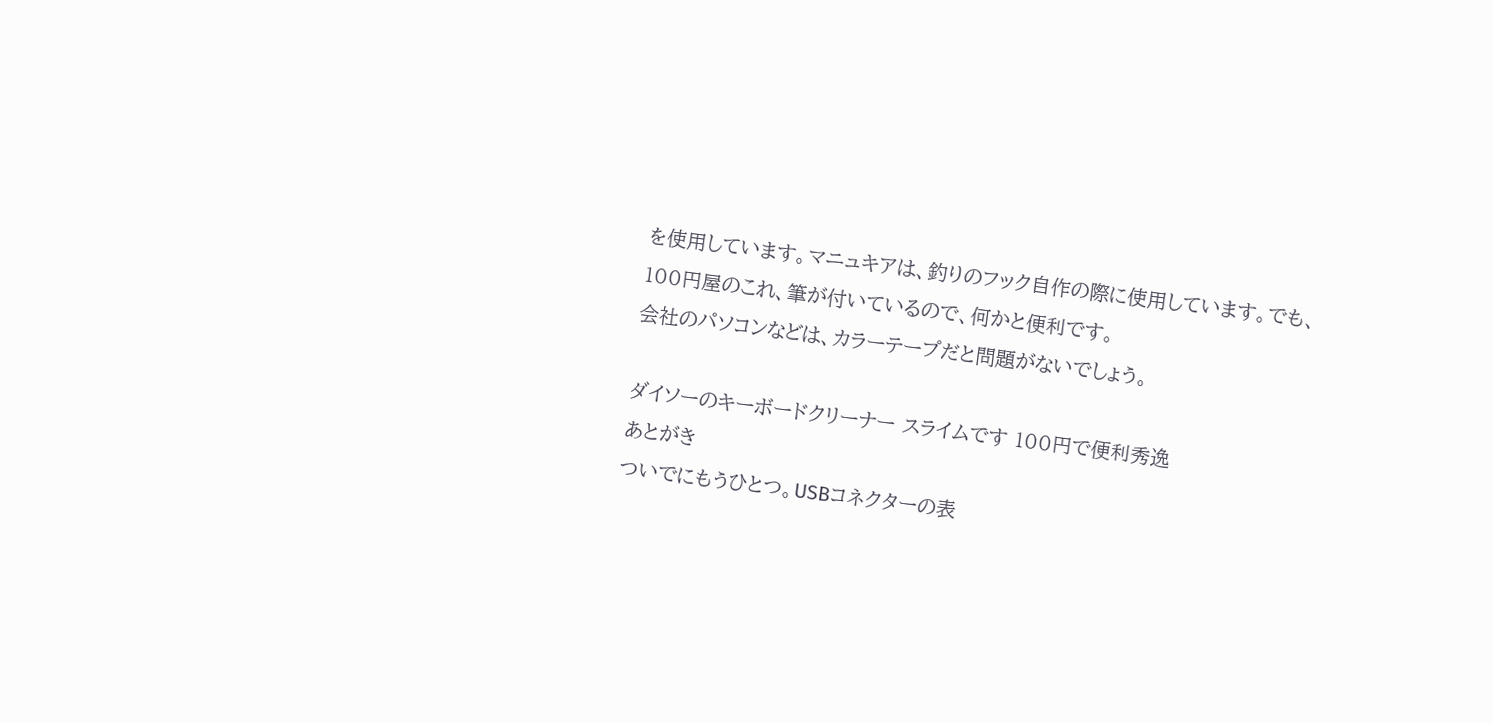を使用しています。マニュキアは、釣りのフック自作の際に使用しています。でも、100円屋のこれ、筆が付いているので、何かと便利です。
会社のパソコンなどは、カラーテープだと問題がないでしょう。

ダイソーのキーボードクリーナー スライムです 100円で便利秀逸
あとがき
ついでにもうひとつ。USBコネクターの表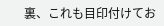裏、これも目印付けてお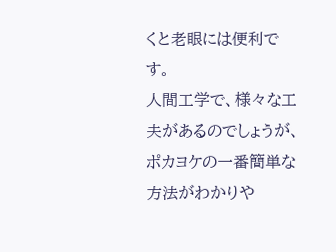くと老眼には便利です。
人間工学で、様々な工夫があるのでしょうが、ポカヨケの一番簡単な方法がわかりや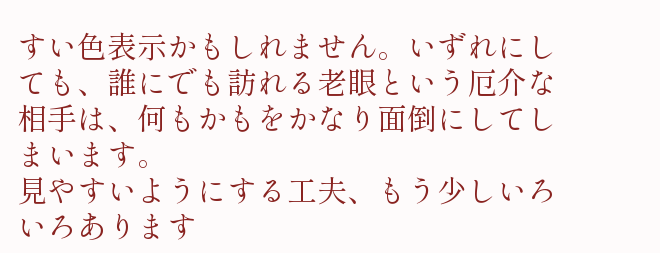すい色表示かもしれません。いずれにしても、誰にでも訪れる老眼という厄介な相手は、何もかもをかなり面倒にしてしまいます。
見やすいようにする工夫、もう少しいろいろあります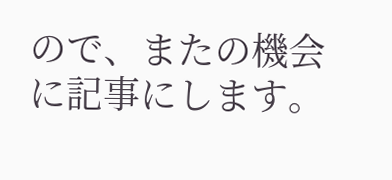ので、またの機会に記事にします。